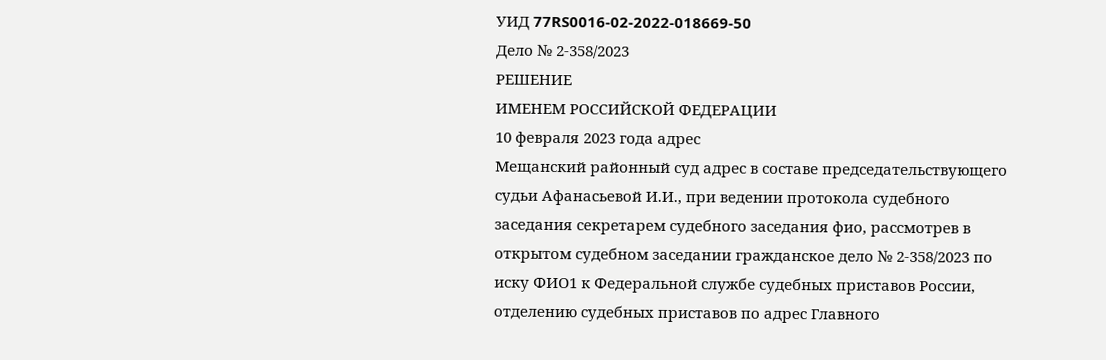УИД 77RS0016-02-2022-018669-50
Дело № 2-358/2023
РЕШЕНИЕ
ИМЕНЕМ РОССИЙСКОЙ ФЕДЕРАЦИИ
10 февраля 2023 года адрес
Мещанский районный суд адрес в составе председательствующего судьи Афанасьевой И.И., при ведении протокола судебного заседания секретарем судебного заседания фио, рассмотрев в открытом судебном заседании гражданское дело № 2-358/2023 по иску ФИО1 к Федеральной службе судебных приставов России, отделению судебных приставов по адрес Главного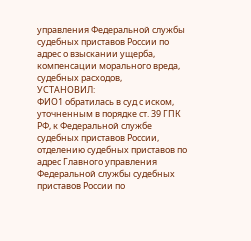управления Федеральной службы судебных приставов России по адрес о взыскании ущерба, компенсации морального вреда, судебных расходов,
УСТАНОВИЛ:
ФИО1 обратилась в суд с иском, уточненным в порядке ст. 39 ГПК РФ, к Федеральной службе судебных приставов России, отделению судебных приставов по адрес Главного управления Федеральной службы судебных приставов России по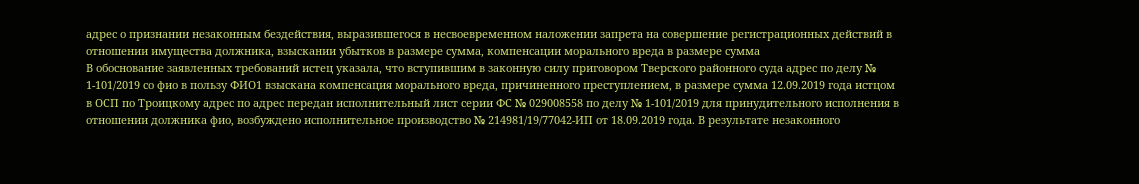адрес о признании незаконным бездействия, выразившегося в несвоевременном наложении запрета на совершение регистрационных действий в отношении имущества должника, взыскании убытков в размере сумма, компенсации морального вреда в размере сумма
В обоснование заявленных требований истец указала, что вступившим в законную силу приговором Тверского районного суда адрес по делу № 1-101/2019 со фио в пользу ФИО1 взыскана компенсация морального вреда, причиненного преступлением, в размере сумма 12.09.2019 года истцом в ОСП по Троицкому адрес по адрес передан исполнительный лист серии ФС № 029008558 по делу № 1-101/2019 для принудительного исполнения в отношении должника фио, возбуждено исполнительное производство № 214981/19/77042-ИП от 18.09.2019 года. В результате незаконного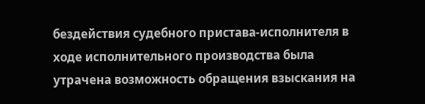бездействия судебного пристава-исполнителя в ходе исполнительного производства была утрачена возможность обращения взыскания на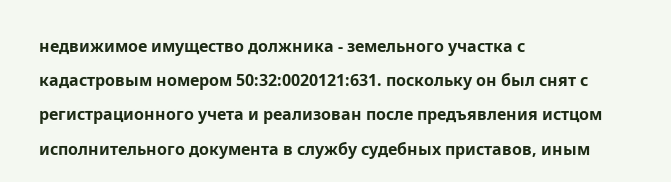недвижимое имущество должника - земельного участка с кадастровым номером 50:32:0020121:631. поскольку он был снят с регистрационного учета и реализован после предъявления истцом исполнительного документа в службу судебных приставов, иным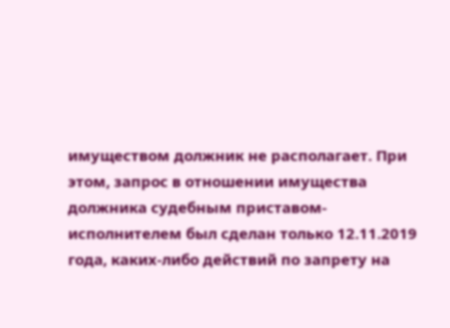имуществом должник не располагает. При этом, запрос в отношении имущества должника судебным приставом-исполнителем был сделан только 12.11.2019 года, каких-либо действий по запрету на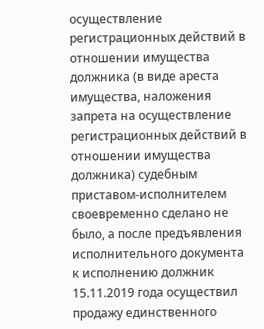осуществление регистрационных действий в отношении имущества должника (в виде ареста имущества, наложения запрета на осуществление регистрационных действий в отношении имущества должника) судебным приставом-исполнителем своевременно сделано не было, а после предъявления исполнительного документа к исполнению должник 15.11.2019 года осуществил продажу единственного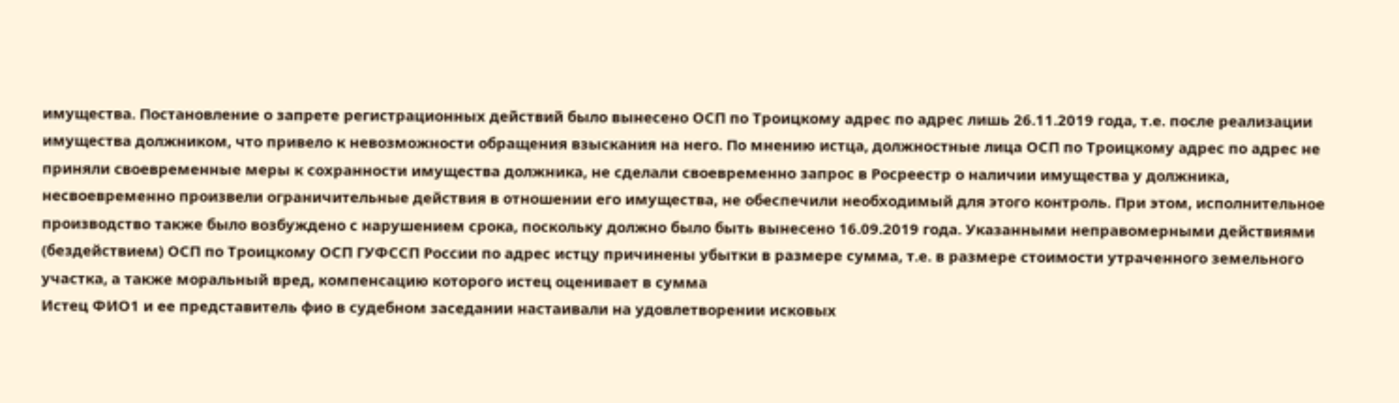имущества. Постановление о запрете регистрационных действий было вынесено ОСП по Троицкому адрес по адрес лишь 26.11.2019 года, т.е. после реализации имущества должником, что привело к невозможности обращения взыскания на него. По мнению истца, должностные лица ОСП по Троицкому адрес по адрес не приняли своевременные меры к сохранности имущества должника, не сделали своевременно запрос в Росреестр о наличии имущества у должника, несвоевременно произвели ограничительные действия в отношении его имущества, не обеспечили необходимый для этого контроль. При этом, исполнительное производство также было возбуждено с нарушением срока, поскольку должно было быть вынесено 16.09.2019 года. Указанными неправомерными действиями (бездействием) ОСП по Троицкому ОСП ГУФССП России по адрес истцу причинены убытки в размере сумма, т.е. в размере стоимости утраченного земельного участка, а также моральный вред, компенсацию которого истец оценивает в сумма
Истец ФИО1 и ее представитель фио в судебном заседании настаивали на удовлетворении исковых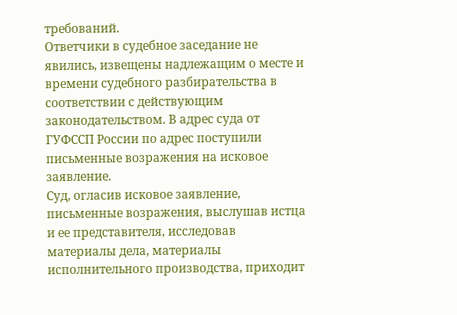требований.
Ответчики в судебное заседание не явились, извещены надлежащим о месте и времени судебного разбирательства в соответствии с действующим законодательством. В адрес суда от ГУФССП России по адрес поступили письменные возражения на исковое заявление.
Суд, огласив исковое заявление, письменные возражения, выслушав истца и ее представителя, исследовав материалы дела, материалы исполнительного производства, приходит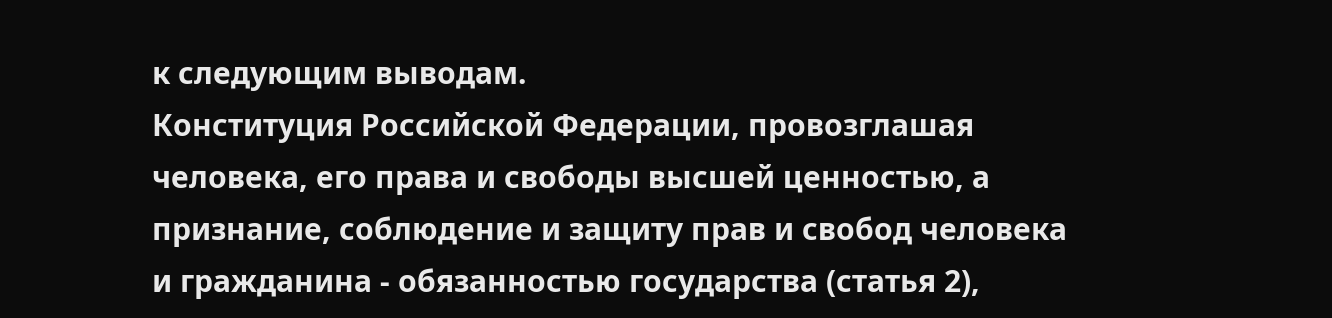к следующим выводам.
Конституция Российской Федерации, провозглашая человека, его права и свободы высшей ценностью, а признание, соблюдение и защиту прав и свобод человека и гражданина - обязанностью государства (статья 2),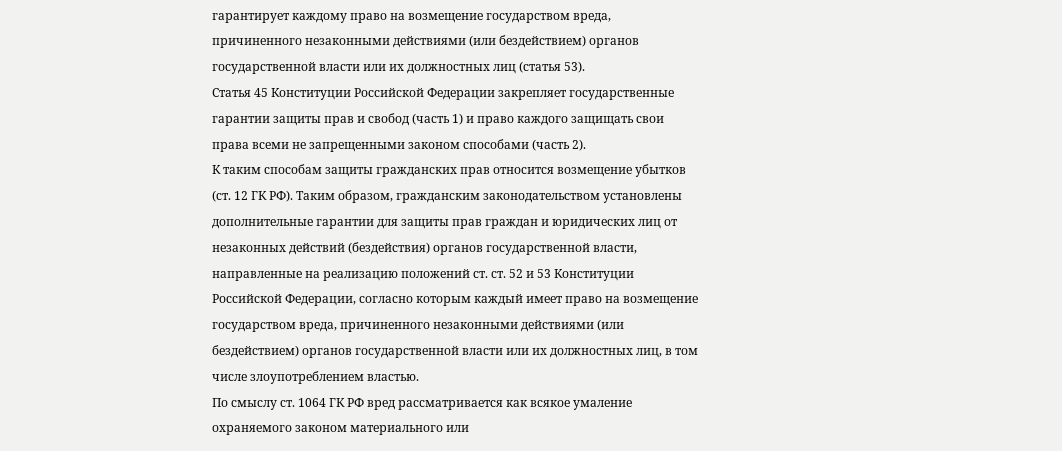гарантирует каждому право на возмещение государством вреда, причиненного незаконными действиями (или бездействием) органов государственной власти или их должностных лиц (статья 53).
Статья 45 Конституции Российской Федерации закрепляет государственные гарантии защиты прав и свобод (часть 1) и право каждого защищать свои права всеми не запрещенными законом способами (часть 2).
К таким способам защиты гражданских прав относится возмещение убытков (ст. 12 ГК РФ). Таким образом, гражданским законодательством установлены дополнительные гарантии для защиты прав граждан и юридических лиц от незаконных действий (бездействия) органов государственной власти, направленные на реализацию положений ст. ст. 52 и 53 Конституции Российской Федерации, согласно которым каждый имеет право на возмещение государством вреда, причиненного незаконными действиями (или бездействием) органов государственной власти или их должностных лиц, в том числе злоупотреблением властью.
По смыслу ст. 1064 ГК РФ вред рассматривается как всякое умаление охраняемого законом материального или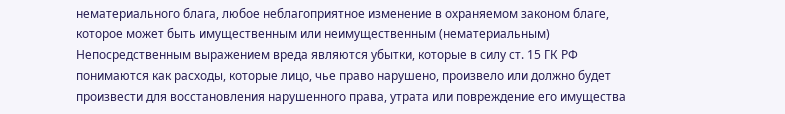нематериального блага, любое неблагоприятное изменение в охраняемом законом благе, которое может быть имущественным или неимущественным (нематериальным)
Непосредственным выражением вреда являются убытки, которые в силу ст. 15 ГК РФ понимаются как расходы, которые лицо, чье право нарушено, произвело или должно будет произвести для восстановления нарушенного права, утрата или повреждение его имущества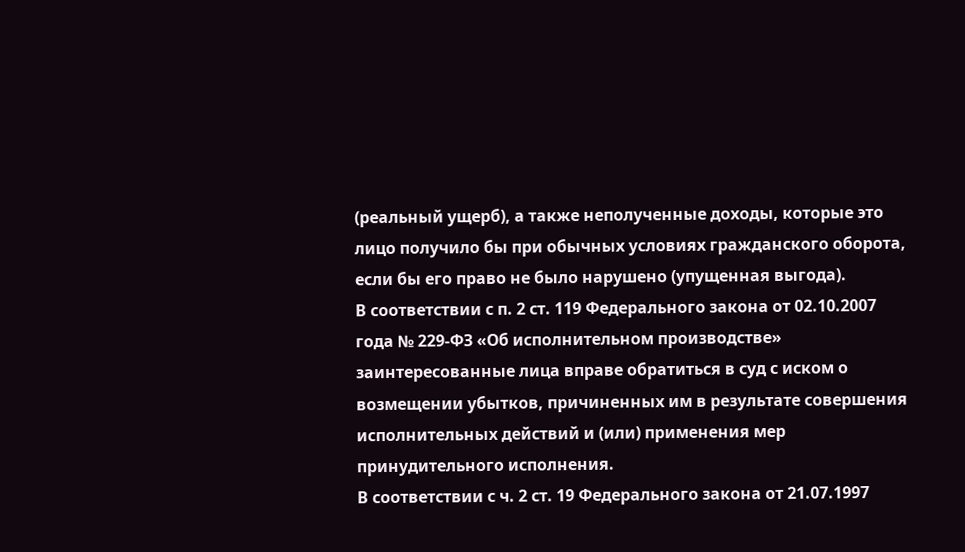(реальный ущерб), а также неполученные доходы, которые это лицо получило бы при обычных условиях гражданского оборота, если бы его право не было нарушено (упущенная выгода).
В соответствии с п. 2 ст. 119 Федерального закона от 02.10.2007 года № 229-ФЗ «Об исполнительном производстве» заинтересованные лица вправе обратиться в суд с иском о возмещении убытков, причиненных им в результате совершения исполнительных действий и (или) применения мер принудительного исполнения.
В соответствии с ч. 2 ст. 19 Федерального закона от 21.07.1997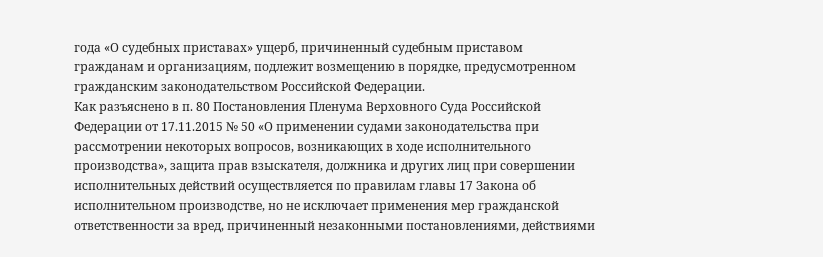года «О судебных приставах» ущерб, причиненный судебным приставом гражданам и организациям, подлежит возмещению в порядке, предусмотренном гражданским законодательством Российской Федерации.
Как разъяснено в п. 80 Постановления Пленума Верховного Суда Российской Федерации от 17.11.2015 № 50 «О применении судами законодательства при рассмотрении некоторых вопросов, возникающих в ходе исполнительного производства», защита прав взыскателя, должника и других лиц при совершении исполнительных действий осуществляется по правилам главы 17 Закона об исполнительном производстве, но не исключает применения мер гражданской ответственности за вред, причиненный незаконными постановлениями, действиями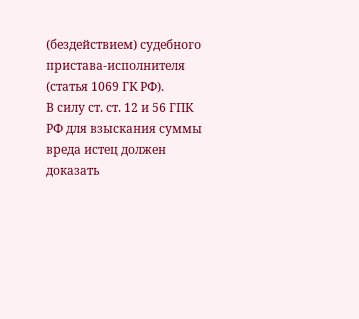(бездействием) судебного пристава-исполнителя (статья 1069 ГК РФ).
В силу ст. ст. 12 и 56 ГПК РФ для взыскания суммы вреда истец должен доказать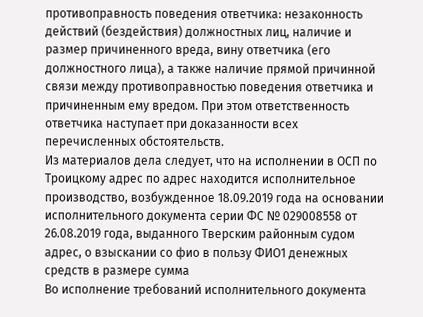противоправность поведения ответчика: незаконность действий (бездействия) должностных лиц, наличие и размер причиненного вреда, вину ответчика (его должностного лица), а также наличие прямой причинной связи между противоправностью поведения ответчика и причиненным ему вредом. При этом ответственность ответчика наступает при доказанности всех перечисленных обстоятельств.
Из материалов дела следует, что на исполнении в ОСП по Троицкому адрес по адрес находится исполнительное производство, возбужденное 18.09.2019 года на основании исполнительного документа серии ФС № 029008558 от 26.08.2019 года, выданного Тверским районным судом адрес, о взыскании со фио в пользу ФИО1 денежных средств в размере сумма
Во исполнение требований исполнительного документа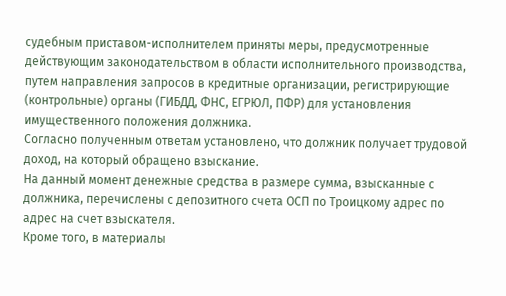судебным приставом-исполнителем приняты меры, предусмотренные действующим законодательством в области исполнительного производства, путем направления запросов в кредитные организации, регистрирующие (контрольные) органы (ГИБДД, ФНС, ЕГРЮЛ, ПФР) для установления имущественного положения должника.
Согласно полученным ответам установлено, что должник получает трудовой доход, на который обращено взыскание.
На данный момент денежные средства в размере сумма, взысканные с должника, перечислены с депозитного счета ОСП по Троицкому адрес по адрес на счет взыскателя.
Кроме того, в материалы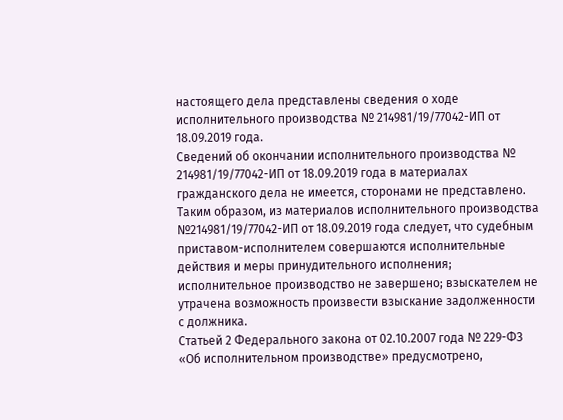настоящего дела представлены сведения о ходе исполнительного производства № 214981/19/77042-ИП от 18.09.2019 года.
Сведений об окончании исполнительного производства № 214981/19/77042-ИП от 18.09.2019 года в материалах гражданского дела не имеется, сторонами не представлено.
Таким образом, из материалов исполнительного производства №214981/19/77042-ИП от 18.09.2019 года следует, что судебным приставом-исполнителем совершаются исполнительные действия и меры принудительного исполнения; исполнительное производство не завершено; взыскателем не утрачена возможность произвести взыскание задолженности с должника.
Статьей 2 Федерального закона от 02.10.2007 года № 229-ФЗ «Об исполнительном производстве» предусмотрено,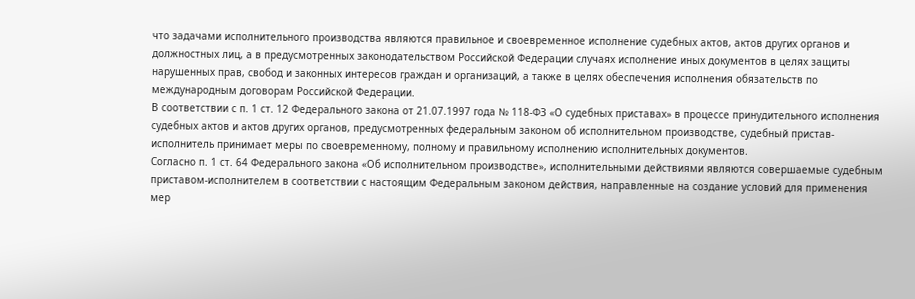что задачами исполнительного производства являются правильное и своевременное исполнение судебных актов, актов других органов и должностных лиц, а в предусмотренных законодательством Российской Федерации случаях исполнение иных документов в целях защиты нарушенных прав, свобод и законных интересов граждан и организаций, а также в целях обеспечения исполнения обязательств по международным договорам Российской Федерации.
В соответствии с п. 1 ст. 12 Федерального закона от 21.07.1997 года № 118-ФЗ «О судебных приставах» в процессе принудительного исполнения судебных актов и актов других органов, предусмотренных федеральным законом об исполнительном производстве, судебный пристав-исполнитель принимает меры по своевременному, полному и правильному исполнению исполнительных документов.
Согласно п. 1 ст. 64 Федерального закона «Об исполнительном производстве», исполнительными действиями являются совершаемые судебным приставом-исполнителем в соответствии с настоящим Федеральным законом действия, направленные на создание условий для применения мер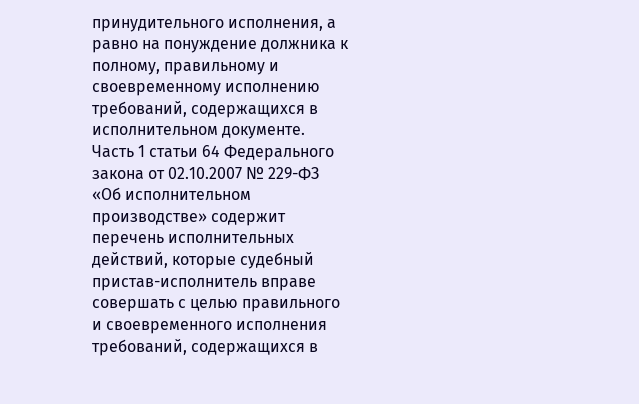принудительного исполнения, а равно на понуждение должника к полному, правильному и своевременному исполнению требований, содержащихся в исполнительном документе.
Часть 1 статьи 64 Федерального закона от 02.10.2007 № 229-ФЗ «Об исполнительном производстве» содержит перечень исполнительных действий, которые судебный пристав-исполнитель вправе совершать с целью правильного и своевременного исполнения требований, содержащихся в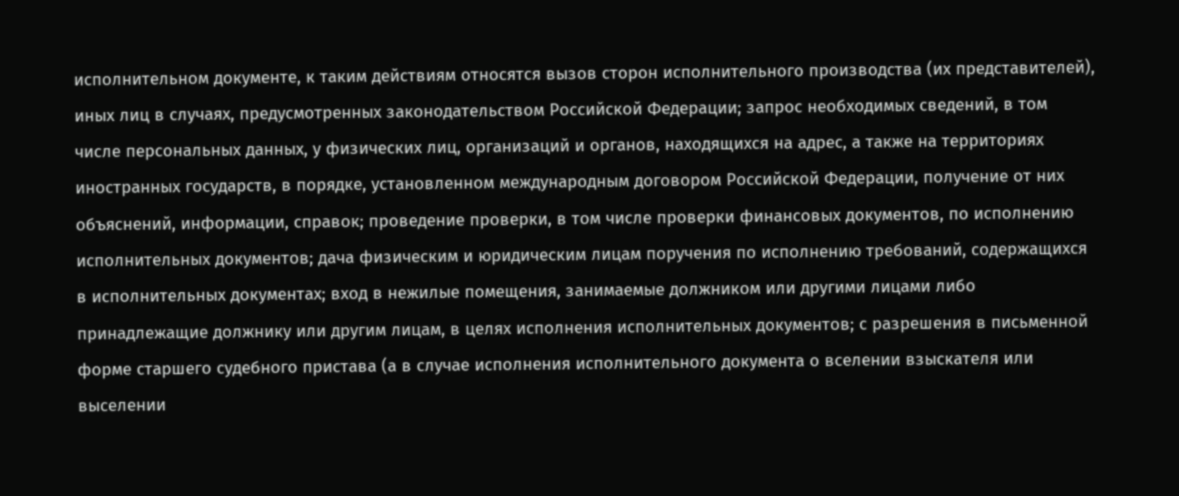исполнительном документе, к таким действиям относятся вызов сторон исполнительного производства (их представителей), иных лиц в случаях, предусмотренных законодательством Российской Федерации; запрос необходимых сведений, в том числе персональных данных, у физических лиц, организаций и органов, находящихся на адрес, а также на территориях иностранных государств, в порядке, установленном международным договором Российской Федерации, получение от них объяснений, информации, справок; проведение проверки, в том числе проверки финансовых документов, по исполнению исполнительных документов; дача физическим и юридическим лицам поручения по исполнению требований, содержащихся в исполнительных документах; вход в нежилые помещения, занимаемые должником или другими лицами либо принадлежащие должнику или другим лицам, в целях исполнения исполнительных документов; с разрешения в письменной форме старшего судебного пристава (а в случае исполнения исполнительного документа о вселении взыскателя или выселении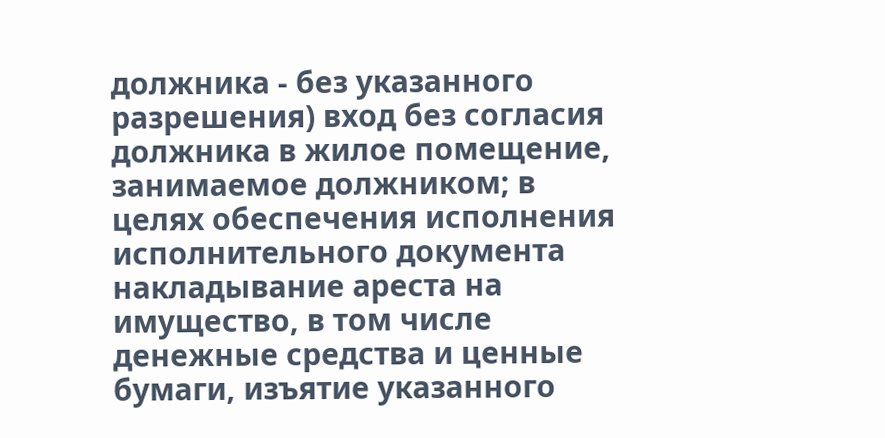должника - без указанного разрешения) вход без согласия должника в жилое помещение, занимаемое должником; в целях обеспечения исполнения исполнительного документа накладывание ареста на имущество, в том числе денежные средства и ценные бумаги, изъятие указанного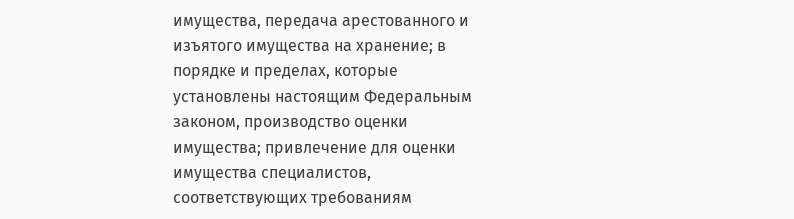имущества, передача арестованного и изъятого имущества на хранение; в порядке и пределах, которые установлены настоящим Федеральным законом, производство оценки имущества; привлечение для оценки имущества специалистов, соответствующих требованиям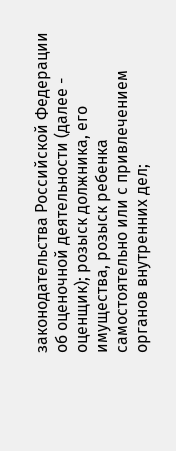законодательства Российской Федерации об оценочной деятельности (далее - оценщик); розыск должника, его имущества, розыск ребенка самостоятельно или с привлечением органов внутренних дел;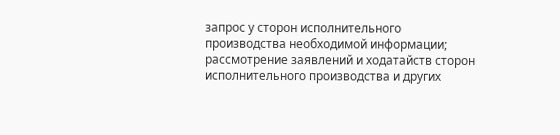запрос у сторон исполнительного производства необходимой информации; рассмотрение заявлений и ходатайств сторон исполнительного производства и других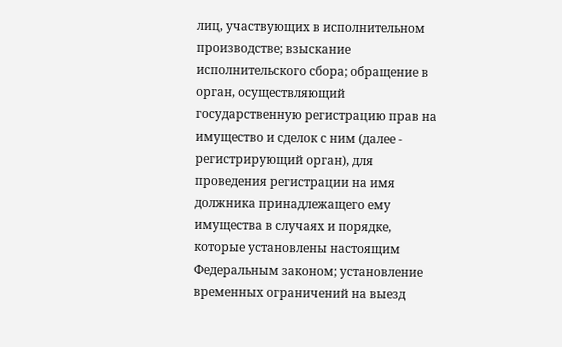лиц, участвующих в исполнительном производстве; взыскание исполнительского сбора; обращение в орган, осуществляющий государственную регистрацию прав на имущество и сделок с ним (далее - регистрирующий орган), для проведения регистрации на имя должника принадлежащего ему имущества в случаях и порядке, которые установлены настоящим Федеральным законом; установление временных ограничений на выезд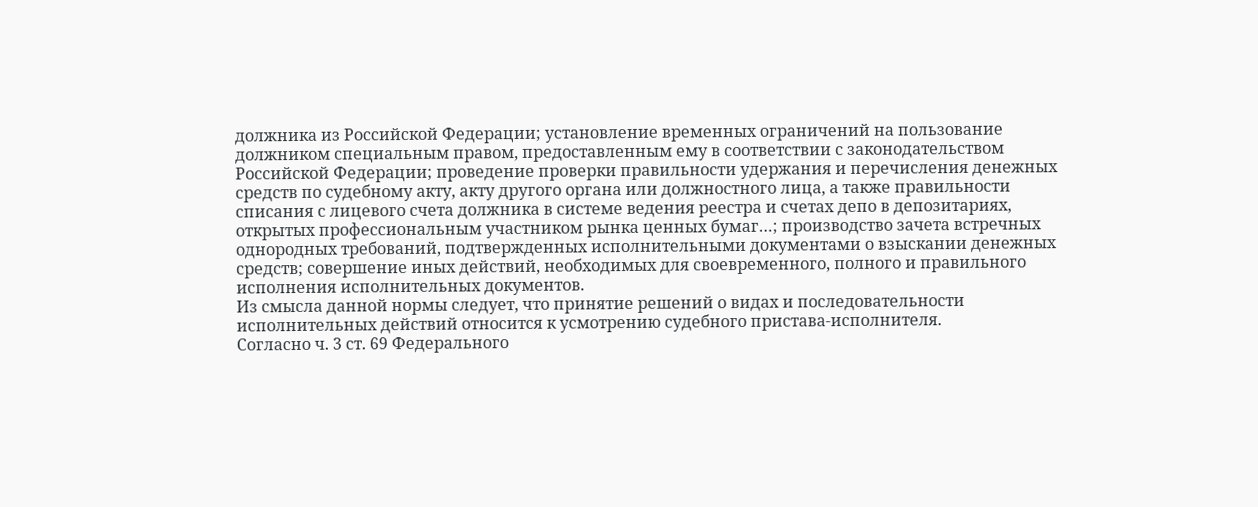должника из Российской Федерации; установление временных ограничений на пользование должником специальным правом, предоставленным ему в соответствии с законодательством Российской Федерации; проведение проверки правильности удержания и перечисления денежных средств по судебному акту, акту другого органа или должностного лица, а также правильности списания с лицевого счета должника в системе ведения реестра и счетах депо в депозитариях, открытых профессиональным участником рынка ценных бумаг…; производство зачета встречных однородных требований, подтвержденных исполнительными документами о взыскании денежных средств; совершение иных действий, необходимых для своевременного, полного и правильного исполнения исполнительных документов.
Из смысла данной нормы следует, что принятие решений о видах и последовательности исполнительных действий относится к усмотрению судебного пристава-исполнителя.
Согласно ч. 3 ст. 69 Федерального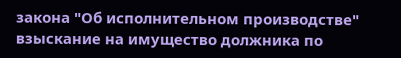закона "Об исполнительном производстве" взыскание на имущество должника по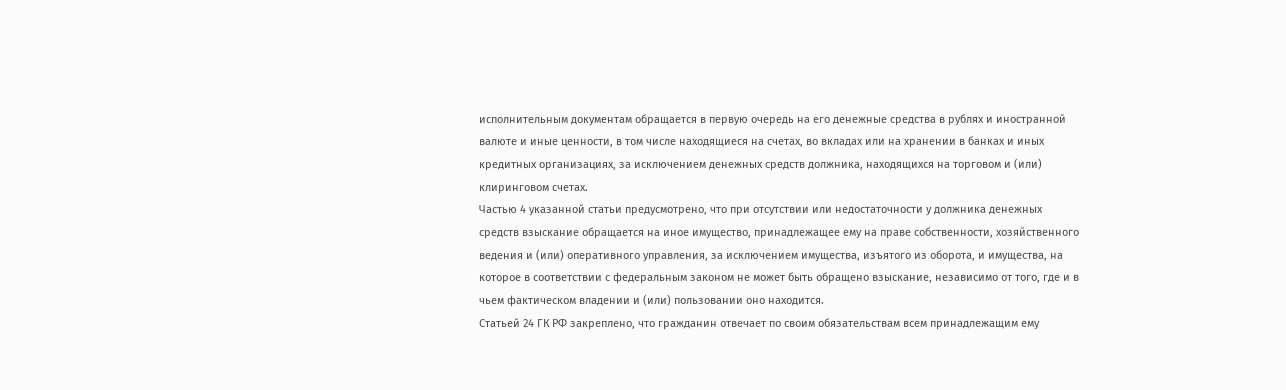исполнительным документам обращается в первую очередь на его денежные средства в рублях и иностранной валюте и иные ценности, в том числе находящиеся на счетах, во вкладах или на хранении в банках и иных кредитных организациях, за исключением денежных средств должника, находящихся на торговом и (или) клиринговом счетах.
Частью 4 указанной статьи предусмотрено, что при отсутствии или недостаточности у должника денежных средств взыскание обращается на иное имущество, принадлежащее ему на праве собственности, хозяйственного ведения и (или) оперативного управления, за исключением имущества, изъятого из оборота, и имущества, на которое в соответствии с федеральным законом не может быть обращено взыскание, независимо от того, где и в чьем фактическом владении и (или) пользовании оно находится.
Статьей 24 ГК РФ закреплено, что гражданин отвечает по своим обязательствам всем принадлежащим ему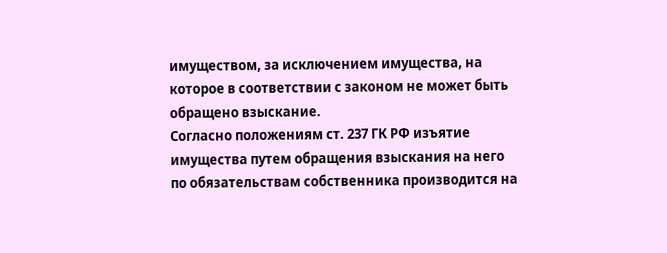имуществом, за исключением имущества, на которое в соответствии с законом не может быть обращено взыскание.
Согласно положениям ст. 237 ГК РФ изъятие имущества путем обращения взыскания на него по обязательствам собственника производится на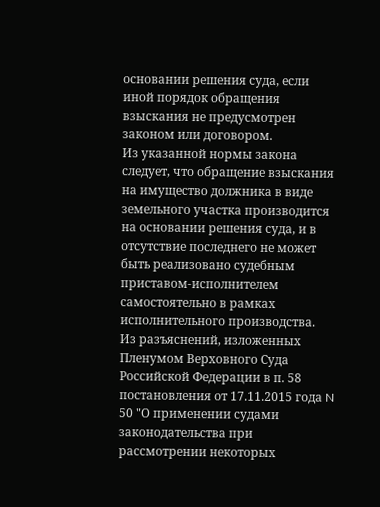основании решения суда, если иной порядок обращения взыскания не предусмотрен законом или договором.
Из указанной нормы закона следует, что обращение взыскания на имущество должника в виде земельного участка производится на основании решения суда, и в отсутствие последнего не может быть реализовано судебным приставом-исполнителем самостоятельно в рамках исполнительного производства.
Из разъяснений, изложенных Пленумом Верховного Суда Российской Федерации в п. 58 постановления от 17.11.2015 года N 50 "О применении судами законодательства при рассмотрении некоторых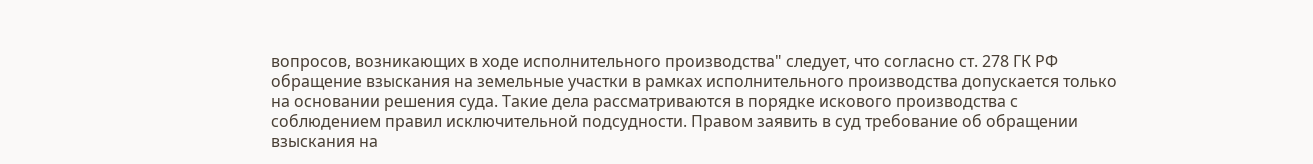вопросов, возникающих в ходе исполнительного производства" следует, что согласно ст. 278 ГК РФ обращение взыскания на земельные участки в рамках исполнительного производства допускается только на основании решения суда. Такие дела рассматриваются в порядке искового производства с соблюдением правил исключительной подсудности. Правом заявить в суд требование об обращении взыскания на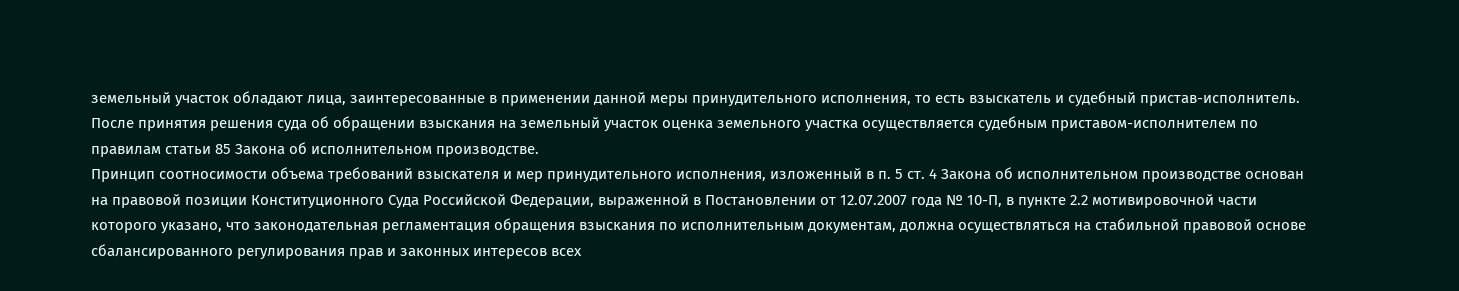земельный участок обладают лица, заинтересованные в применении данной меры принудительного исполнения, то есть взыскатель и судебный пристав-исполнитель. После принятия решения суда об обращении взыскания на земельный участок оценка земельного участка осуществляется судебным приставом-исполнителем по правилам статьи 85 Закона об исполнительном производстве.
Принцип соотносимости объема требований взыскателя и мер принудительного исполнения, изложенный в п. 5 ст. 4 Закона об исполнительном производстве основан на правовой позиции Конституционного Суда Российской Федерации, выраженной в Постановлении от 12.07.2007 года № 10-П, в пункте 2.2 мотивировочной части которого указано, что законодательная регламентация обращения взыскания по исполнительным документам, должна осуществляться на стабильной правовой основе сбалансированного регулирования прав и законных интересов всех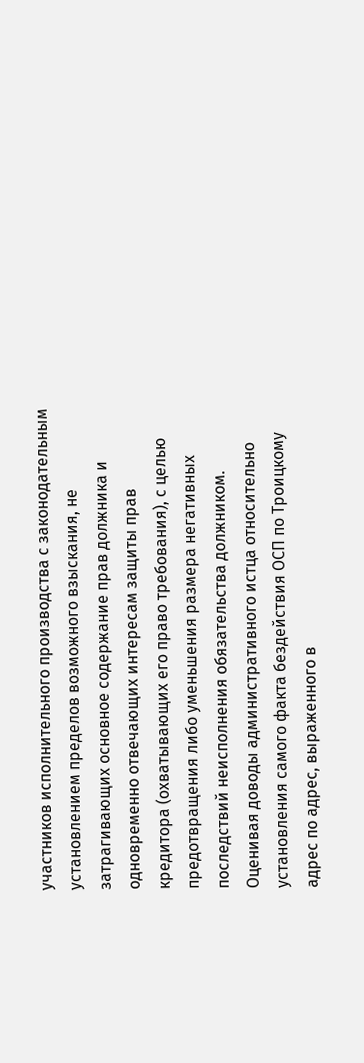участников исполнительного производства с законодательным установлением пределов возможного взыскания, не затрагивающих основное содержание прав должника и одновременно отвечающих интересам защиты прав кредитора (охватывающих его право требования), с целью предотвращения либо уменьшения размера негативных последствий неисполнения обязательства должником.
Оценивая доводы административного истца относительно установления самого факта бездействия ОСП по Троицкому адрес по адрес, выраженного в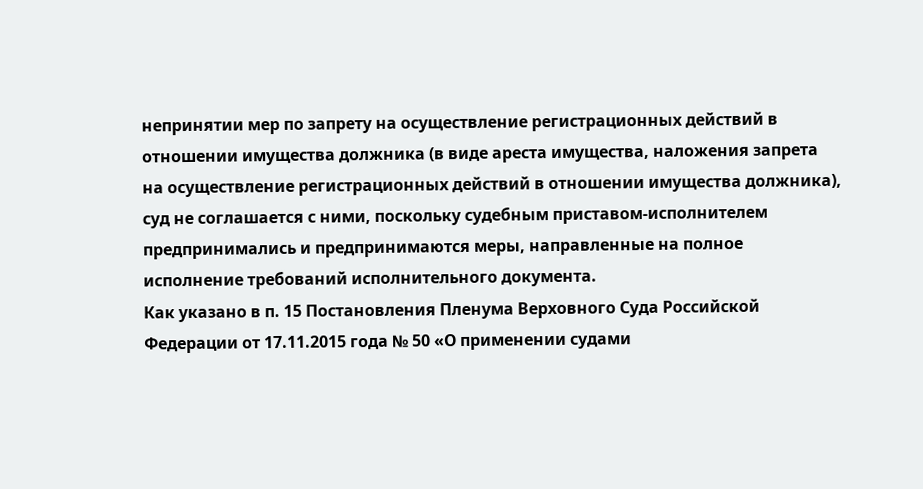непринятии мер по запрету на осуществление регистрационных действий в отношении имущества должника (в виде ареста имущества, наложения запрета на осуществление регистрационных действий в отношении имущества должника), суд не соглашается с ними, поскольку судебным приставом-исполнителем предпринимались и предпринимаются меры, направленные на полное исполнение требований исполнительного документа.
Как указано в п. 15 Постановления Пленума Верховного Суда Российской Федерации от 17.11.2015 года № 50 «О применении судами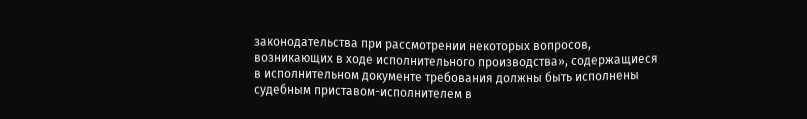законодательства при рассмотрении некоторых вопросов, возникающих в ходе исполнительного производства», содержащиеся в исполнительном документе требования должны быть исполнены судебным приставом-исполнителем в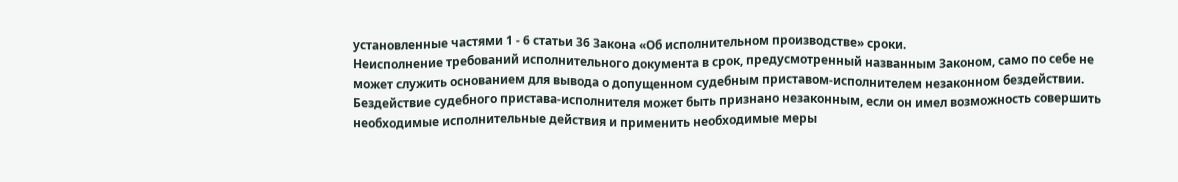установленные частями 1 - 6 статьи 36 Закона «Об исполнительном производстве» сроки.
Неисполнение требований исполнительного документа в срок, предусмотренный названным Законом, само по себе не может служить основанием для вывода о допущенном судебным приставом-исполнителем незаконном бездействии.
Бездействие судебного пристава-исполнителя может быть признано незаконным, если он имел возможность совершить необходимые исполнительные действия и применить необходимые меры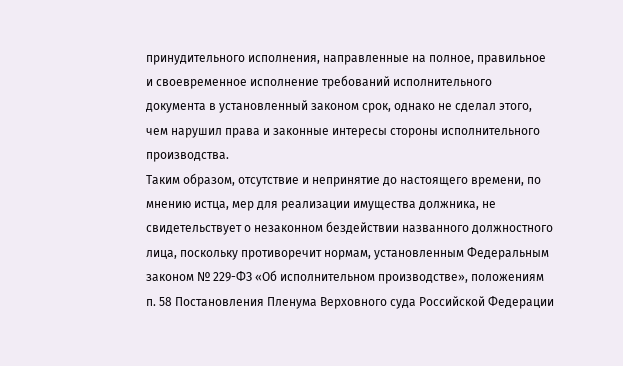принудительного исполнения, направленные на полное, правильное и своевременное исполнение требований исполнительного документа в установленный законом срок, однако не сделал этого, чем нарушил права и законные интересы стороны исполнительного производства.
Таким образом, отсутствие и непринятие до настоящего времени, по мнению истца, мер для реализации имущества должника, не свидетельствует о незаконном бездействии названного должностного лица, поскольку противоречит нормам, установленным Федеральным законом № 229-ФЗ «Об исполнительном производстве», положениям п. 58 Постановления Пленума Верховного суда Российской Федерации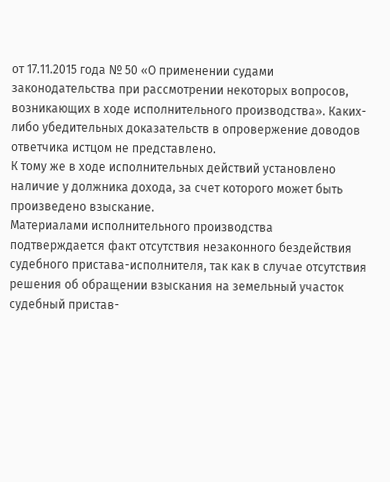от 17.11.2015 года № 50 «О применении судами законодательства при рассмотрении некоторых вопросов, возникающих в ходе исполнительного производства». Каких-либо убедительных доказательств в опровержение доводов ответчика истцом не представлено.
К тому же в ходе исполнительных действий установлено наличие у должника дохода, за счет которого может быть произведено взыскание.
Материалами исполнительного производства подтверждается факт отсутствия незаконного бездействия судебного пристава-исполнителя, так как в случае отсутствия решения об обращении взыскания на земельный участок судебный пристав-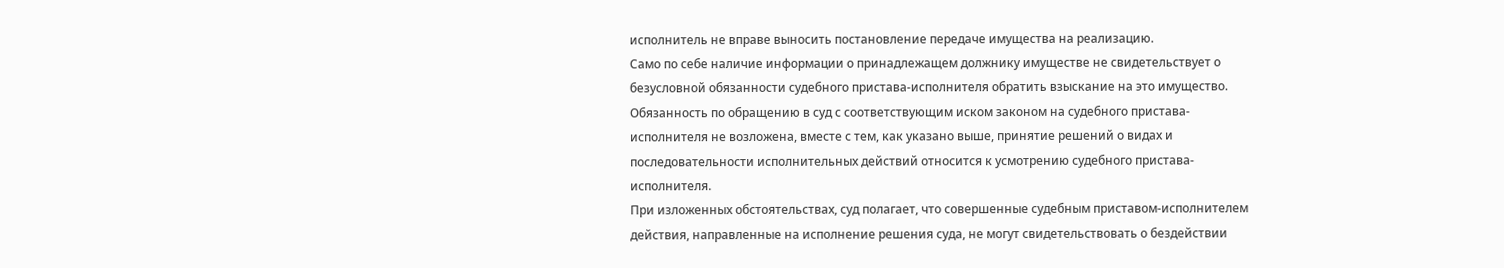исполнитель не вправе выносить постановление передаче имущества на реализацию.
Само по себе наличие информации о принадлежащем должнику имуществе не свидетельствует о безусловной обязанности судебного пристава-исполнителя обратить взыскание на это имущество.
Обязанность по обращению в суд с соответствующим иском законом на судебного пристава-исполнителя не возложена, вместе с тем, как указано выше, принятие решений о видах и последовательности исполнительных действий относится к усмотрению судебного пристава-исполнителя.
При изложенных обстоятельствах, суд полагает, что совершенные судебным приставом-исполнителем действия, направленные на исполнение решения суда, не могут свидетельствовать о бездействии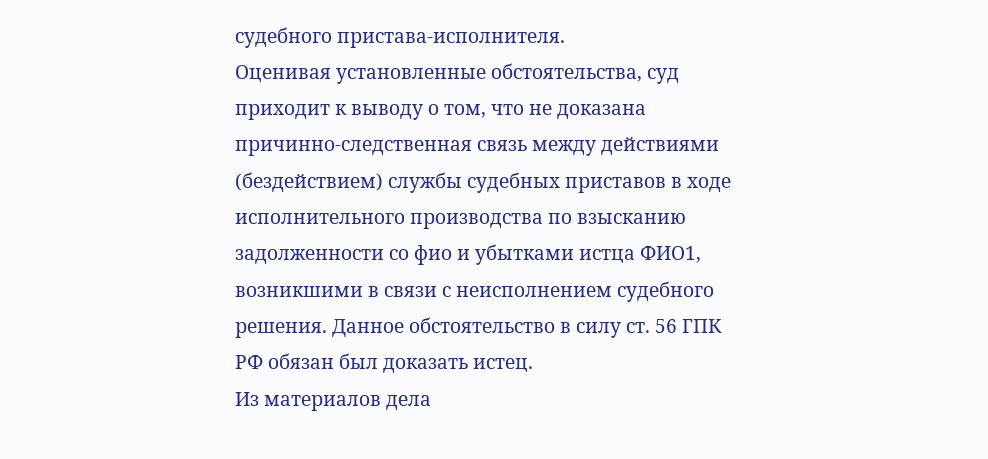судебного пристава-исполнителя.
Оценивая установленные обстоятельства, суд приходит к выводу о том, что не доказана причинно-следственная связь между действиями (бездействием) службы судебных приставов в ходе исполнительного производства по взысканию задолженности со фио и убытками истца ФИО1, возникшими в связи с неисполнением судебного решения. Данное обстоятельство в силу ст. 56 ГПК РФ обязан был доказать истец.
Из материалов дела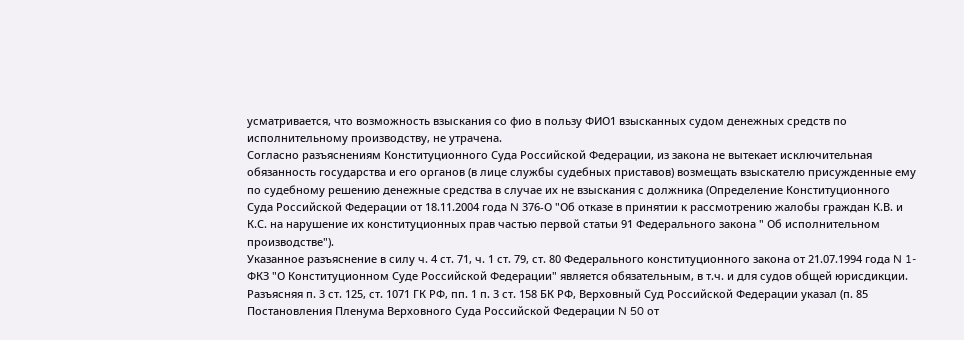усматривается, что возможность взыскания со фио в пользу ФИО1 взысканных судом денежных средств по исполнительному производству, не утрачена.
Согласно разъяснениям Конституционного Суда Российской Федерации, из закона не вытекает исключительная обязанность государства и его органов (в лице службы судебных приставов) возмещать взыскателю присужденные ему по судебному решению денежные средства в случае их не взыскания с должника (Определение Конституционного Суда Российской Федерации от 18.11.2004 года N 376-О "Об отказе в принятии к рассмотрению жалобы граждан К.В. и К.С. на нарушение их конституционных прав частью первой статьи 91 Федерального закона " Об исполнительном производстве").
Указанное разъяснение в силу ч. 4 ст. 71, ч. 1 ст. 79, ст. 80 Федерального конституционного закона от 21.07.1994 года N 1-ФКЗ "О Конституционном Суде Российской Федерации" является обязательным, в т.ч. и для судов общей юрисдикции.
Разъясняя п. 3 ст. 125, ст. 1071 ГК РФ, пп. 1 п. 3 ст. 158 БК РФ, Верховный Суд Российской Федерации указал (п. 85 Постановления Пленума Верховного Суда Российской Федерации N 50 от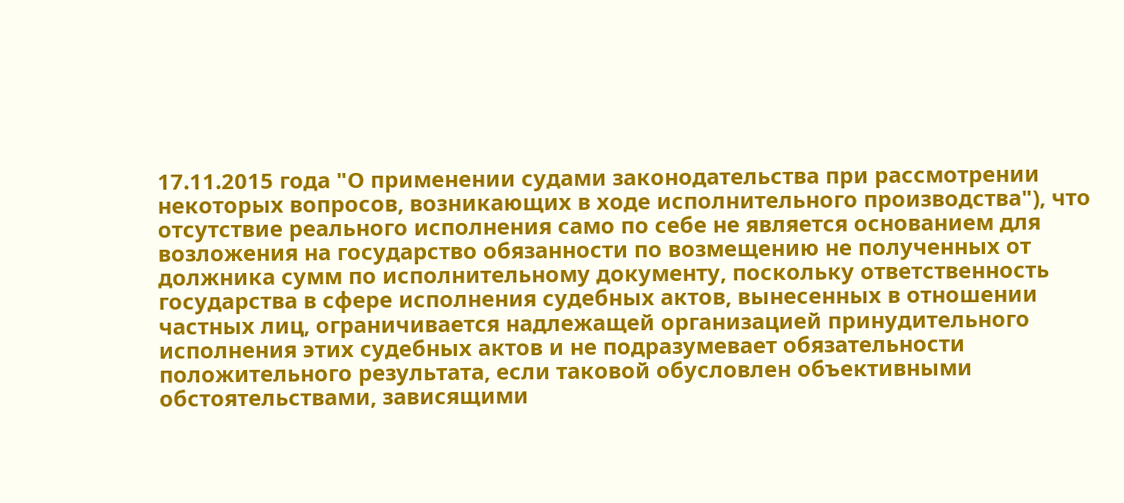17.11.2015 года "О применении судами законодательства при рассмотрении некоторых вопросов, возникающих в ходе исполнительного производства"), что отсутствие реального исполнения само по себе не является основанием для возложения на государство обязанности по возмещению не полученных от должника сумм по исполнительному документу, поскольку ответственность государства в сфере исполнения судебных актов, вынесенных в отношении частных лиц, ограничивается надлежащей организацией принудительного исполнения этих судебных актов и не подразумевает обязательности положительного результата, если таковой обусловлен объективными обстоятельствами, зависящими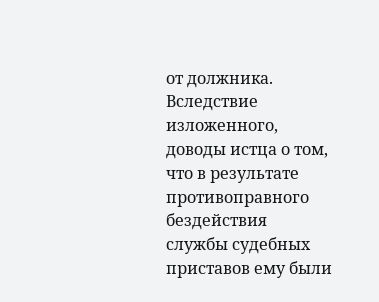от должника.
Вследствие изложенного, доводы истца о том, что в результате противоправного бездействия службы судебных приставов ему были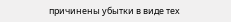причинены убытки в виде тех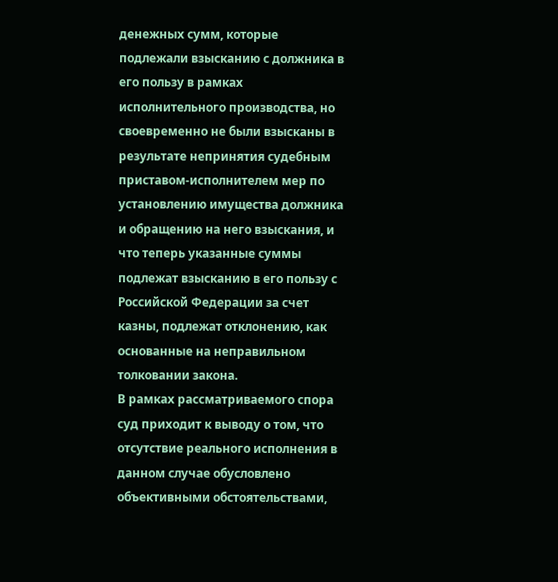денежных сумм, которые подлежали взысканию с должника в его пользу в рамках исполнительного производства, но своевременно не были взысканы в результате непринятия судебным приставом-исполнителем мер по установлению имущества должника и обращению на него взыскания, и что теперь указанные суммы подлежат взысканию в его пользу с Российской Федерации за счет казны, подлежат отклонению, как основанные на неправильном толковании закона.
В рамках рассматриваемого спора суд приходит к выводу о том, что отсутствие реального исполнения в данном случае обусловлено объективными обстоятельствами,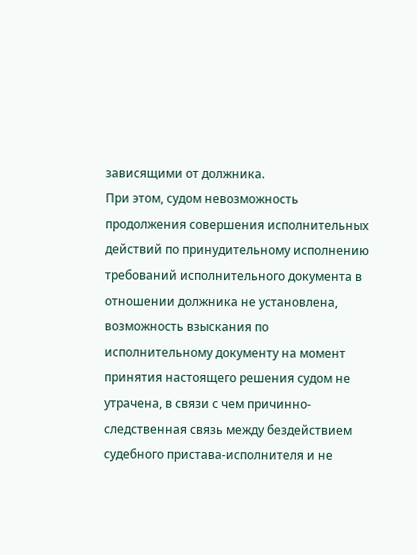зависящими от должника.
При этом, судом невозможность продолжения совершения исполнительных действий по принудительному исполнению требований исполнительного документа в отношении должника не установлена, возможность взыскания по исполнительному документу на момент принятия настоящего решения судом не утрачена, в связи с чем причинно-следственная связь между бездействием судебного пристава-исполнителя и не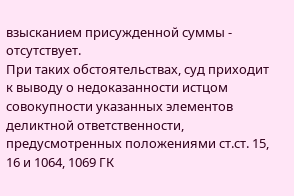взысканием присужденной суммы - отсутствует.
При таких обстоятельствах, суд приходит к выводу о недоказанности истцом совокупности указанных элементов деликтной ответственности, предусмотренных положениями ст.ст. 15, 16 и 1064, 1069 ГК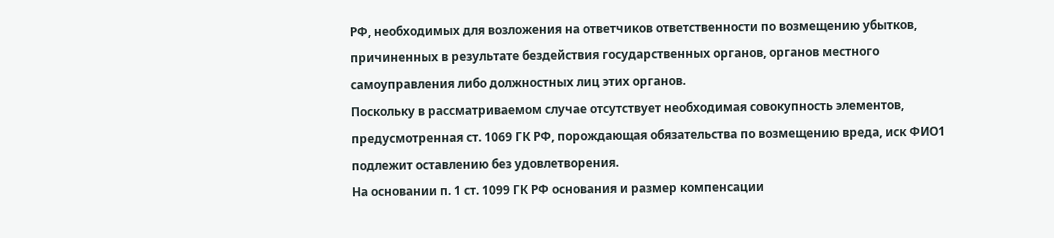РФ, необходимых для возложения на ответчиков ответственности по возмещению убытков, причиненных в результате бездействия государственных органов, органов местного самоуправления либо должностных лиц этих органов.
Поскольку в рассматриваемом случае отсутствует необходимая совокупность элементов, предусмотренная ст. 1069 ГК РФ, порождающая обязательства по возмещению вреда, иск ФИО1 подлежит оставлению без удовлетворения.
На основании п. 1 ст. 1099 ГК РФ основания и размер компенсации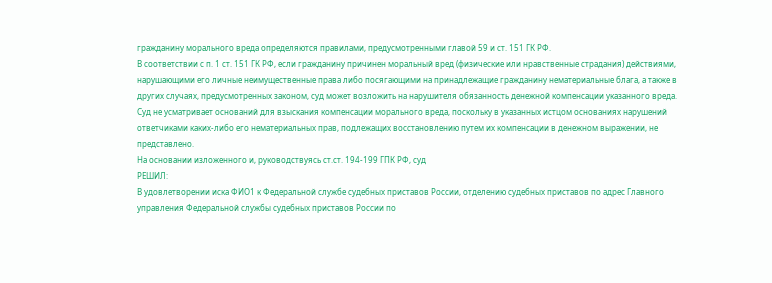гражданину морального вреда определяются правилами, предусмотренными главой 59 и ст. 151 ГК РФ.
В соответствии с п. 1 ст. 151 ГК РФ, если гражданину причинен моральный вред (физические или нравственные страдания) действиями, нарушающими его личные неимущественные права либо посягающими на принадлежащие гражданину нематериальные блага, а также в других случаях, предусмотренных законом, суд может возложить на нарушителя обязанность денежной компенсации указанного вреда.
Суд не усматривает оснований для взыскания компенсации морального вреда, поскольку в указанных истцом основаниях нарушений ответчиками каких-либо его нематериальных прав, подлежащих восстановлению путем их компенсации в денежном выражении, не представлено.
На основании изложенного и, руководствуясь ст.ст. 194-199 ГПК РФ, суд
РЕШИЛ:
В удовлетворении иска ФИО1 к Федеральной службе судебных приставов России, отделению судебных приставов по адрес Главного управления Федеральной службы судебных приставов России по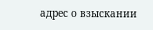адрес о взыскании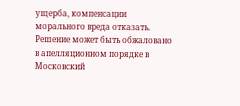ущерба, компенсации морального вреда отказать.
Решение может быть обжаловано в апелляционном порядке в Московский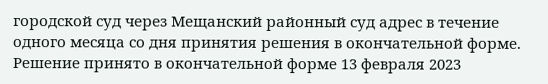городской суд через Мещанский районный суд адрес в течение одного месяца со дня принятия решения в окончательной форме.
Решение принято в окончательной форме 13 февраля 2023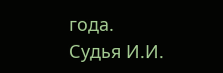года.
Судья И.И.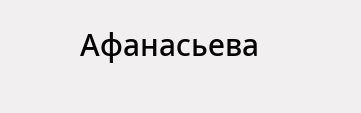Афанасьева